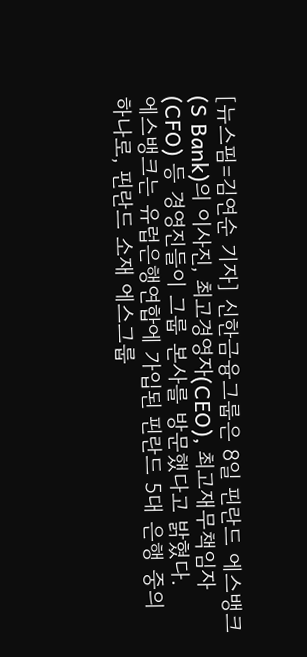[뉴스핌=김연순 기자] 신한금융그룹은 8일 핀란드 에스뱅크(S Bank)의 이사진, 최고경영자(CEO), 최고재무책임자(CFO) 등 경영진들이 그룹 본사를 방문했다고 밝혔다.
에스뱅크는 유럽은행연합에 가입된 핀란드 5대 은행 중의 하나로, 핀란드 소재 에스그룹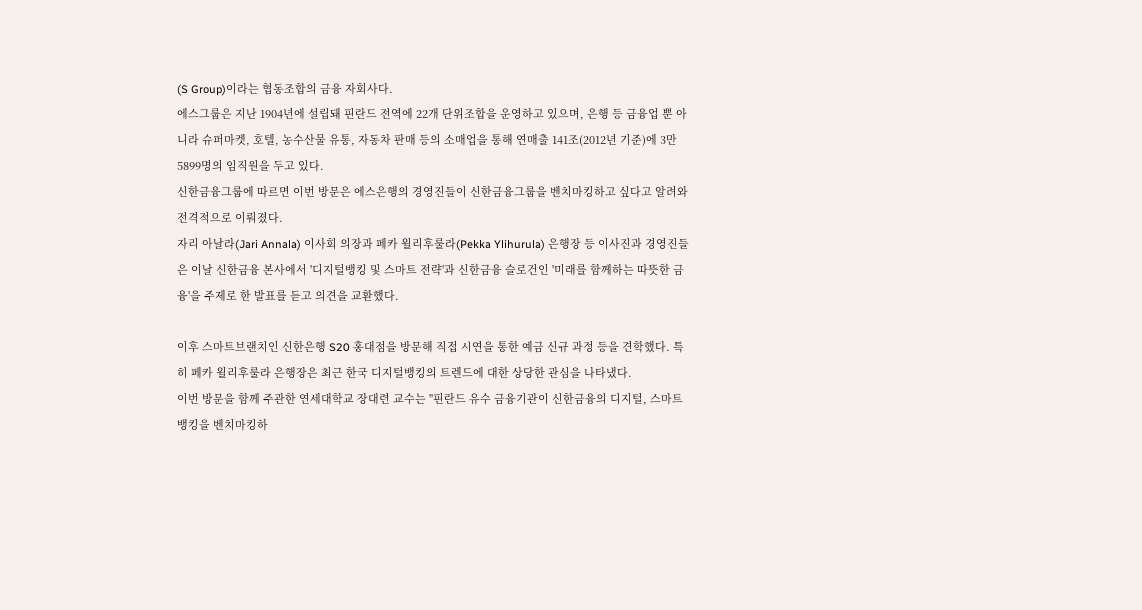(S Group)이라는 협동조합의 금융 자회사다.
에스그룹은 지난 1904년에 설립돼 핀란드 전역에 22개 단위조합을 운영하고 있으며, 은행 등 금융업 뿐 아니라 슈퍼마켓, 호텔, 농수산물 유통, 자동차 판매 등의 소매업을 통해 연매출 141조(2012년 기준)에 3만5899명의 임직원을 두고 있다.
신한금융그룹에 따르면 이번 방문은 에스은행의 경영진들이 신한금융그룹을 벤치마킹하고 싶다고 알려와 전격적으로 이뤄졌다.
자리 아날라(Jari Annala) 이사회 의장과 페카 윌리후룰라(Pekka Ylihurula) 은행장 등 이사진과 경영진들은 이날 신한금융 본사에서 '디지털뱅킹 및 스마트 전략'과 신한금융 슬로건인 '미래를 함께하는 따뜻한 금융'을 주제로 한 발표를 듣고 의견을 교환했다.

이후 스마트브랜치인 신한은행 S20 홍대점을 방문해 직접 시연을 통한 예금 신규 과정 등을 견학했다. 특히 페카 윌리후룰라 은행장은 최근 한국 디지털뱅킹의 트렌드에 대한 상당한 관심을 나타냈다.
이번 방문을 함께 주관한 연세대학교 장대련 교수는 "핀란드 유수 금융기관이 신한금융의 디지털, 스마트 뱅킹을 벤치마킹하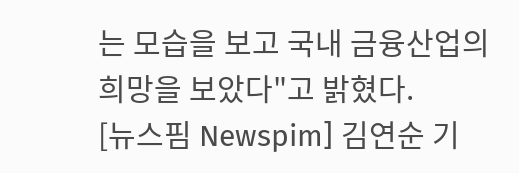는 모습을 보고 국내 금융산업의 희망을 보았다"고 밝혔다.
[뉴스핌 Newspim] 김연순 기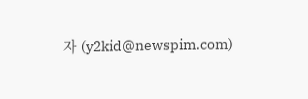자 (y2kid@newspim.com)